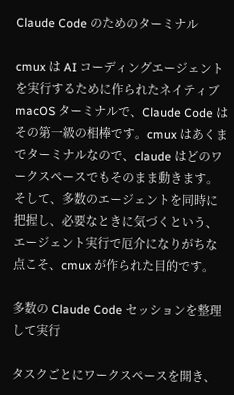Claude Code のためのターミナル

cmux は AI コーディングエージェントを実行するために作られたネイティブ macOS ターミナルで、Claude Code はその第一級の相棒です。cmux はあくまでターミナルなので、claude はどのワークスペースでもそのまま動きます。そして、多数のエージェントを同時に把握し、必要なときに気づくという、エージェント実行で厄介になりがちな点こそ、cmux が作られた目的です。

多数の Claude Code セッションを整理して実行

タスクごとにワークスペースを開き、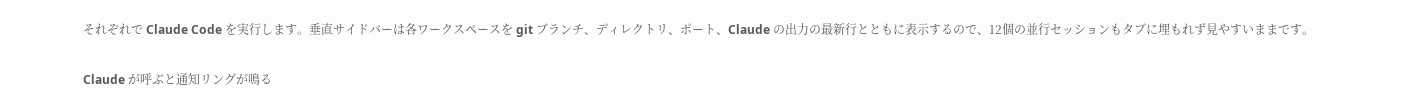それぞれで Claude Code を実行します。垂直サイドバーは各ワークスペースを git ブランチ、ディレクトリ、ポート、Claude の出力の最新行とともに表示するので、12個の並行セッションもタブに埋もれず見やすいままです。

Claude が呼ぶと通知リングが鳴る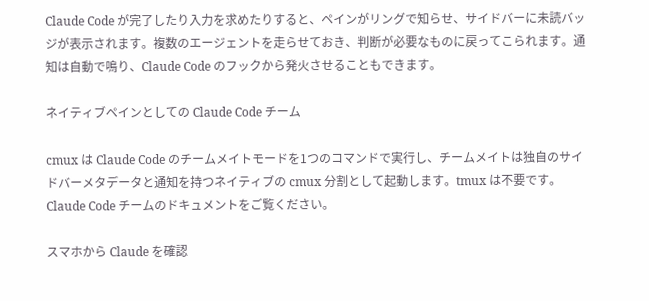Claude Code が完了したり入力を求めたりすると、ペインがリングで知らせ、サイドバーに未読バッジが表示されます。複数のエージェントを走らせておき、判断が必要なものに戻ってこられます。通知は自動で鳴り、Claude Code のフックから発火させることもできます。

ネイティブペインとしての Claude Code チーム

cmux は Claude Code のチームメイトモードを1つのコマンドで実行し、チームメイトは独自のサイドバーメタデータと通知を持つネイティブの cmux 分割として起動します。tmux は不要です。Claude Code チームのドキュメントをご覧ください。

スマホから Claude を確認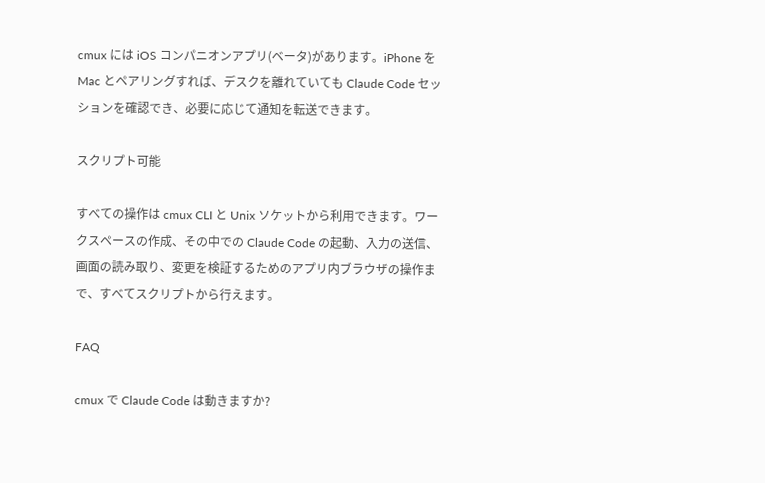cmux には iOS コンパニオンアプリ(ベータ)があります。iPhone を Mac とペアリングすれば、デスクを離れていても Claude Code セッションを確認でき、必要に応じて通知を転送できます。

スクリプト可能

すべての操作は cmux CLI と Unix ソケットから利用できます。ワークスペースの作成、その中での Claude Code の起動、入力の送信、画面の読み取り、変更を検証するためのアプリ内ブラウザの操作まで、すべてスクリプトから行えます。

FAQ

cmux で Claude Code は動きますか?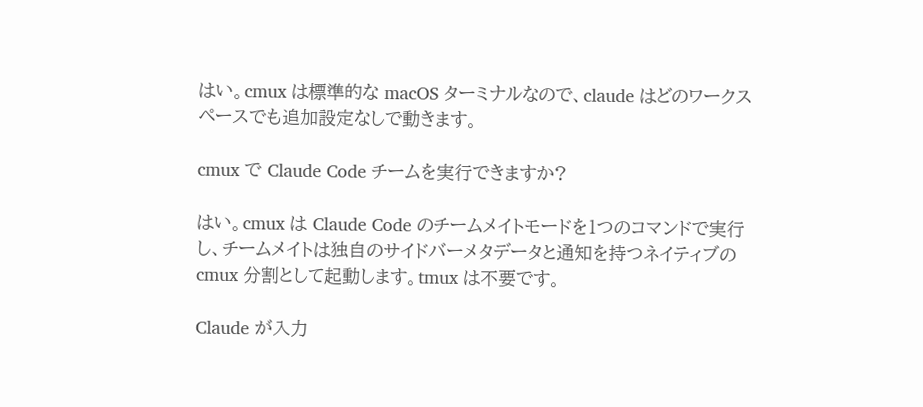はい。cmux は標準的な macOS ターミナルなので、claude はどのワークスペースでも追加設定なしで動きます。

cmux で Claude Code チームを実行できますか?

はい。cmux は Claude Code のチームメイトモードを1つのコマンドで実行し、チームメイトは独自のサイドバーメタデータと通知を持つネイティブの cmux 分割として起動します。tmux は不要です。

Claude が入力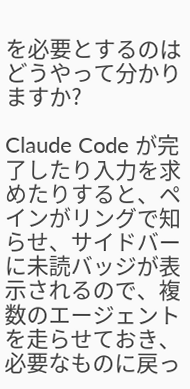を必要とするのはどうやって分かりますか?

Claude Code が完了したり入力を求めたりすると、ペインがリングで知らせ、サイドバーに未読バッジが表示されるので、複数のエージェントを走らせておき、必要なものに戻っ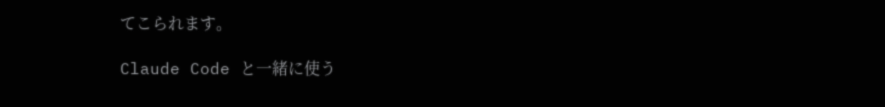てこられます。

Claude Code と一緒に使う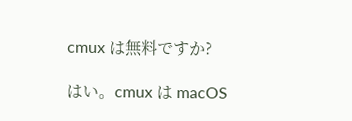cmux は無料ですか?

はい。cmux は macOS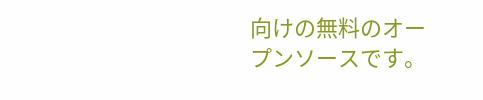向けの無料のオープンソースです。